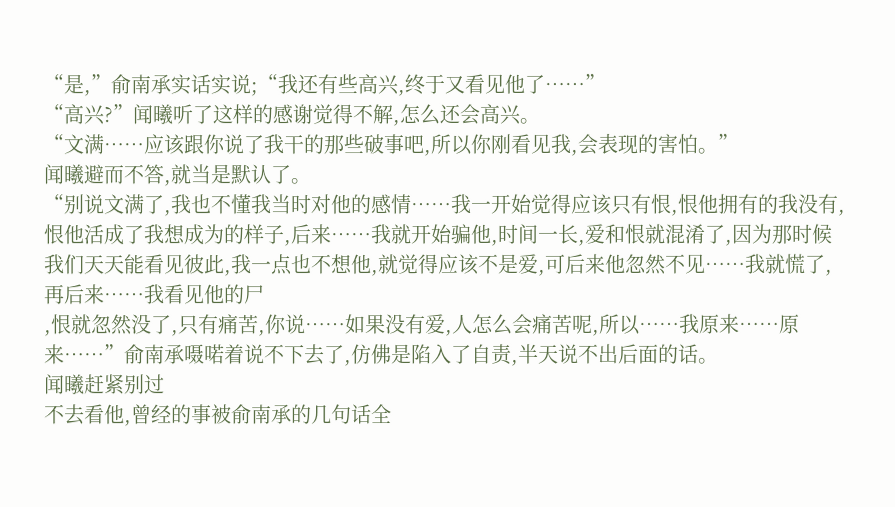“是,”俞南承实话实说;“我还有些高兴,终于又看见他了……”
“高兴?”闻曦听了这样的感谢觉得不解,怎么还会高兴。
“文满……应该跟你说了我干的那些破事吧,所以你刚看见我,会表现的害怕。”
闻曦避而不答,就当是默认了。
“别说文满了,我也不懂我当时对他的感情……我一开始觉得应该只有恨,恨他拥有的我没有,恨他活成了我想成为的样子,后来……我就开始骗他,时间一长,爱和恨就混淆了,因为那时候我们天天能看见彼此,我一点也不想他,就觉得应该不是爱,可后来他忽然不见……我就慌了,再后来……我看见他的尸
,恨就忽然没了,只有痛苦,你说……如果没有爱,人怎么会痛苦呢,所以……我原来……原来……”俞南承嗫喏着说不下去了,仿佛是陷入了自责,半天说不出后面的话。
闻曦赶紧别过
不去看他,曾经的事被俞南承的几句话全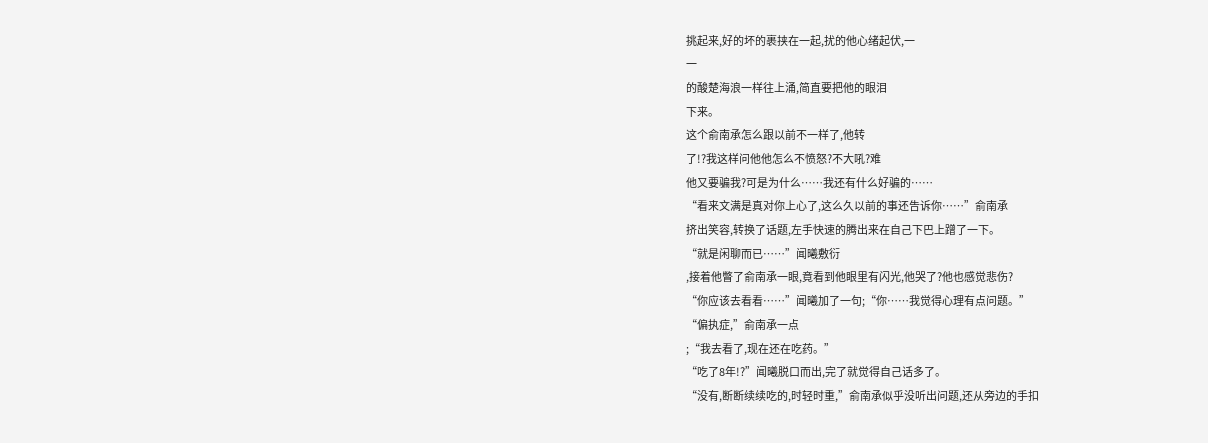挑起来,好的坏的裹挟在一起,扰的他心绪起伏,一
一
的酸楚海浪一样往上涌,简直要把他的眼泪
下来。
这个俞南承怎么跟以前不一样了,他转
了!?我这样问他他怎么不愤怒?不大吼?难
他又要骗我?可是为什么……我还有什么好骗的……
“看来文满是真对你上心了,这么久以前的事还告诉你……”俞南承
挤出笑容,转换了话题,左手快速的腾出来在自己下巴上蹭了一下。
“就是闲聊而已……”闻曦敷衍
,接着他瞥了俞南承一眼,竟看到他眼里有闪光,他哭了?他也感觉悲伤?
“你应该去看看……”闻曦加了一句;“你……我觉得心理有点问题。”
“偏执症,”俞南承一点
;“我去看了,现在还在吃药。”
“吃了8年!?”闻曦脱口而出,完了就觉得自己话多了。
“没有,断断续续吃的,时轻时重,”俞南承似乎没听出问题,还从旁边的手扣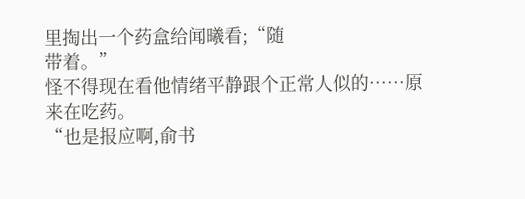里掏出一个药盒给闻曦看;“随
带着。”
怪不得现在看他情绪平静跟个正常人似的……原来在吃药。
“也是报应啊,俞书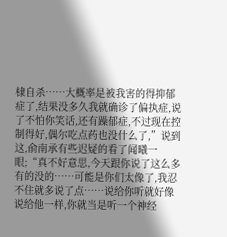棣自杀……大概率是被我害的得抑郁症了,结果没多久我就确诊了偏执症,说了不怕你笑话,还有躁郁症,不过现在控制得好,偶尔吃点药也没什么了,”说到这,俞南承有些迟疑的看了闻曦一眼;“真不好意思,今天跟你说了这么多有的没的……可能是你们太像了,我忍不住就多说了点……说给你听就好像说给他一样,你就当是听一个神经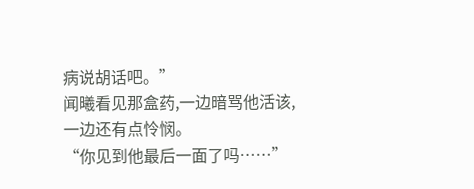病说胡话吧。”
闻曦看见那盒药,一边暗骂他活该,一边还有点怜悯。
“你见到他最后一面了吗……”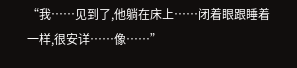“我……见到了,他躺在床上……闭着眼跟睡着一样,很安详……像……”